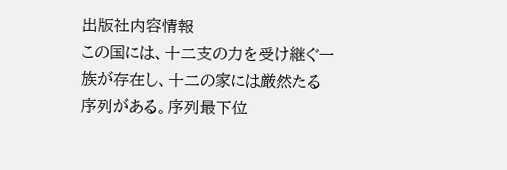出版社内容情報
この国には、十二支の力を受け継ぐ一族が存在し、十二の家には厳然たる序列がある。序列最下位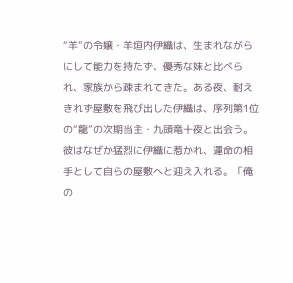“羊”の令嬢・羊垣内伊織は、生まれながらにして能力を持たず、優秀な妹と比べられ、家族から疎まれてきた。ある夜、耐えきれず屋敷を飛び出した伊織は、序列第1位の“龍”の次期当主・九頭竜十夜と出会う。彼はなぜか猛烈に伊織に惹かれ、運命の相手として自らの屋敷へと迎え入れる。「俺の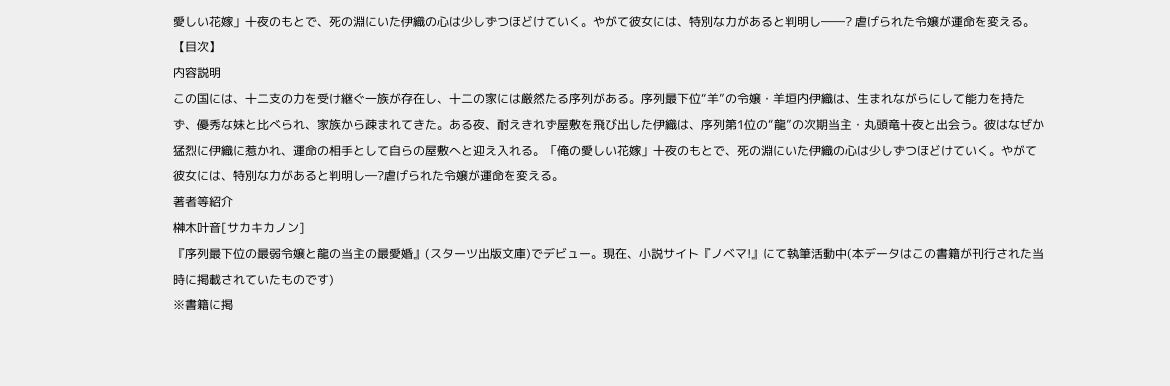愛しい花嫁」十夜のもとで、死の淵にいた伊織の心は少しずつほどけていく。やがて彼女には、特別な力があると判明し――? 虐げられた令嬢が運命を変える。
【目次】
内容説明
この国には、十二支の力を受け継ぐ一族が存在し、十二の家には厳然たる序列がある。序列最下位“羊”の令嬢・羊垣内伊織は、生まれながらにして能力を持たず、優秀な妹と比べられ、家族から疎まれてきた。ある夜、耐えきれず屋敷を飛び出した伊織は、序列第1位の“龍”の次期当主・丸頭竜十夜と出会う。彼はなぜか猛烈に伊織に惹かれ、運命の相手として自らの屋敷へと迎え入れる。「俺の愛しい花嫁」十夜のもとで、死の淵にいた伊織の心は少しずつほどけていく。やがて彼女には、特別な力があると判明し―?虐げられた令嬢が運命を変える。
著者等紹介
榊木叶音[サカキカノン]
『序列最下位の最弱令嬢と龍の当主の最愛婚』(スターツ出版文庫)でデビュー。現在、小説サイト『ノベマ!』にて執筆活動中(本データはこの書籍が刊行された当時に掲載されていたものです)
※書籍に掲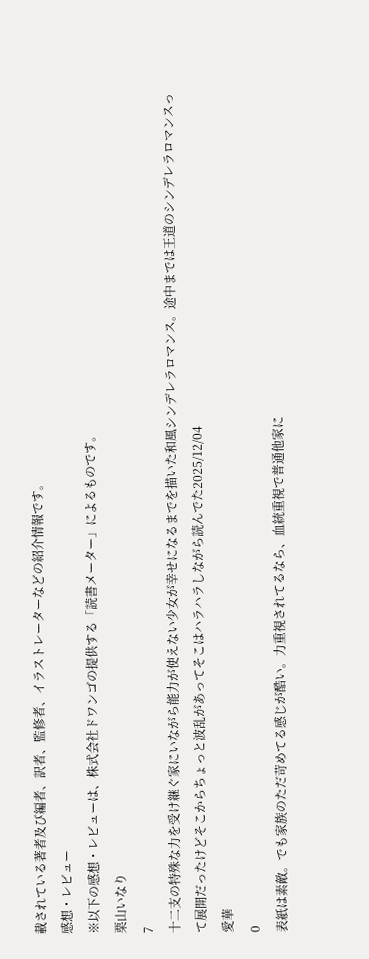載されている著者及び編者、訳者、監修者、イラストレーターなどの紹介情報です。
感想・レビュー
※以下の感想・レビューは、株式会社ドワンゴの提供する「読書メーター」によるものです。
栗山いなり
7
十二支の特殊な力を受け継ぐ家にいながら能力が使えない少女が幸せになるまでを描いた和風シンデレラロマンス。途中までは王道のシンデレラロマンスって展開だったけどそこからちょっと波乱があってそこはハラハラしながら読んでた2025/12/04
愛華
0
表紙は素敵。でも家族のただ苛めてる感じが酷い。力重視されてるなら、血統重視で普通他家に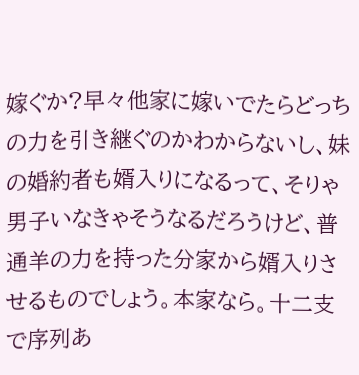嫁ぐか?早々他家に嫁いでたらどっちの力を引き継ぐのかわからないし、妹の婚約者も婿入りになるって、そりゃ男子いなきゃそうなるだろうけど、普通羊の力を持った分家から婿入りさせるものでしょう。本家なら。十二支で序列あ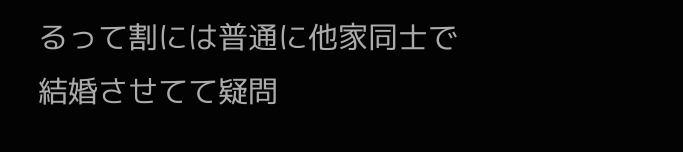るって割には普通に他家同士で結婚させてて疑問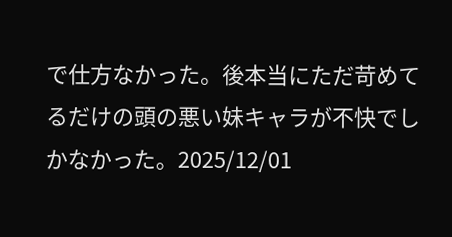で仕方なかった。後本当にただ苛めてるだけの頭の悪い妹キャラが不快でしかなかった。2025/12/01